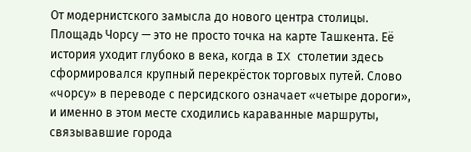От модернистского замысла до нового центра столицы.
Площадь Чорсу — это не просто точка на карте Ташкента. Её история уходит глубоко в века, когда в IX столетии здесь сформировался крупный перекрёсток торговых путей. Слово «чорсу» в переводе с персидского означает «четыре дороги», и именно в этом месте сходились караванные маршруты, связывавшие города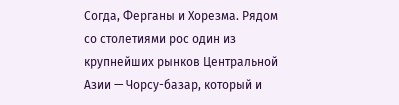Согда, Ферганы и Хорезма. Рядом со столетиями рос один из крупнейших рынков Центральной Азии — Чорсу-базар, который и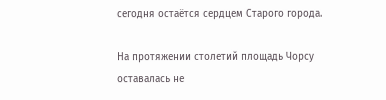сегодня остаётся сердцем Старого города.

На протяжении столетий площадь Чорсу оставалась не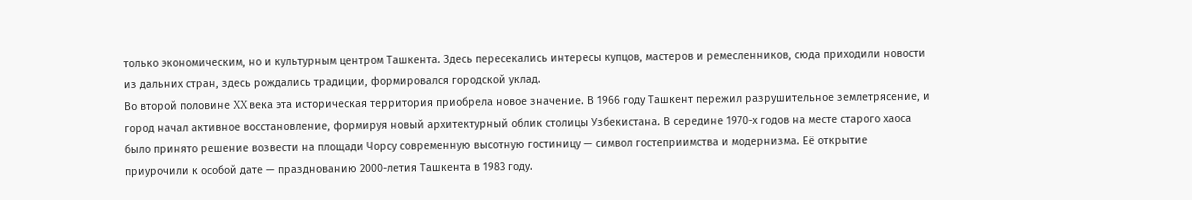только экономическим, но и культурным центром Ташкента. Здесь пересекались интересы купцов, мастеров и ремесленников, сюда приходили новости из дальних стран, здесь рождались традиции, формировался городской уклад.
Во второй половине XX века эта историческая территория приобрела новое значение. В 1966 году Ташкент пережил разрушительное землетрясение, и город начал активное восстановление, формируя новый архитектурный облик столицы Узбекистана. В середине 1970-х годов на месте старого хаоса было принято решение возвести на площади Чорсу современную высотную гостиницу — символ гостеприимства и модернизма. Её открытие приурочили к особой дате — празднованию 2000-летия Ташкента в 1983 году.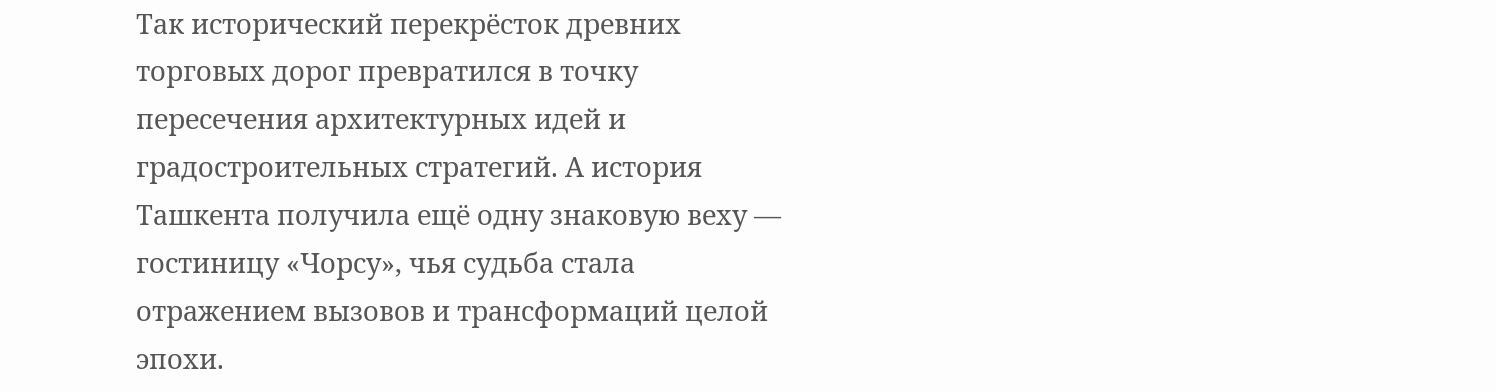Так исторический перекрёсток древних торговых дорог превратился в точку пересечения архитектурных идей и градостроительных стратегий. А история Ташкента получила ещё одну знаковую веху — гостиницу «Чорсу», чья судьба стала отражением вызовов и трансформаций целой эпохи.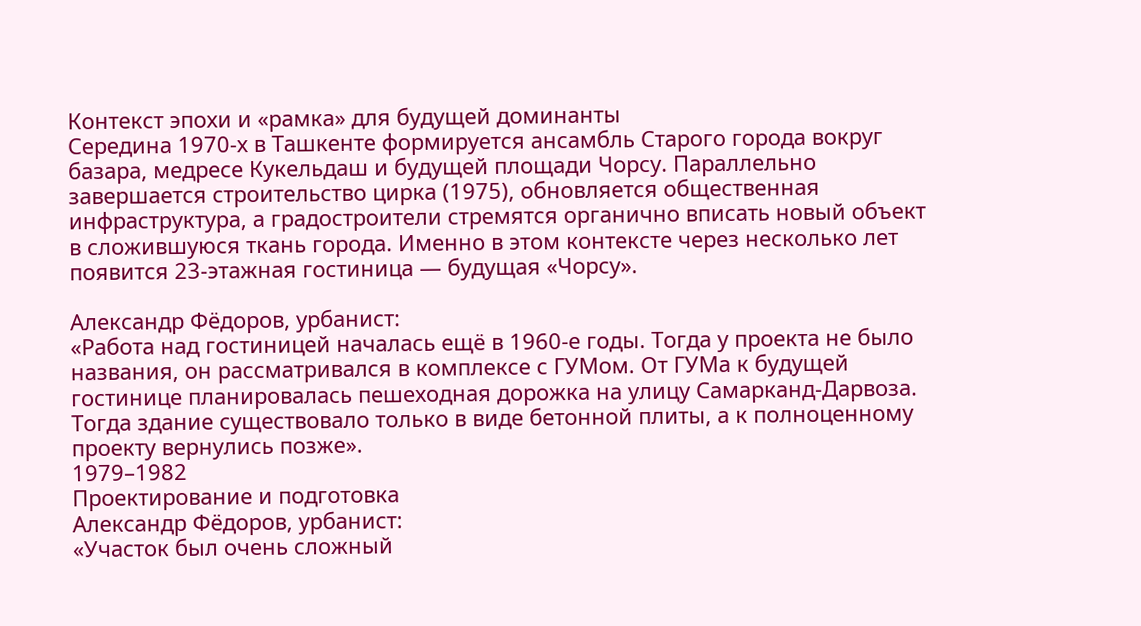Контекст эпохи и «рамка» для будущей доминанты
Середина 1970-х в Ташкенте формируется ансамбль Старого города вокруг базара, медресе Кукельдаш и будущей площади Чорсу. Параллельно завершается строительство цирка (1975), обновляется общественная инфраструктура, а градостроители стремятся органично вписать новый объект в сложившуюся ткань города. Именно в этом контексте через несколько лет появится 23-этажная гостиница — будущая «Чорсу».

Александр Фёдоров, урбанист:
«Работа над гостиницей началась ещё в 1960-е годы. Тогда у проекта не было названия, он рассматривался в комплексе с ГУМом. От ГУМа к будущей гостинице планировалась пешеходная дорожка на улицу Самарканд-Дарвоза. Тогда здание существовало только в виде бетонной плиты, а к полноценному проекту вернулись позже».
1979–1982
Проектирование и подготовка
Александр Фёдоров, урбанист:
«Участок был очень сложный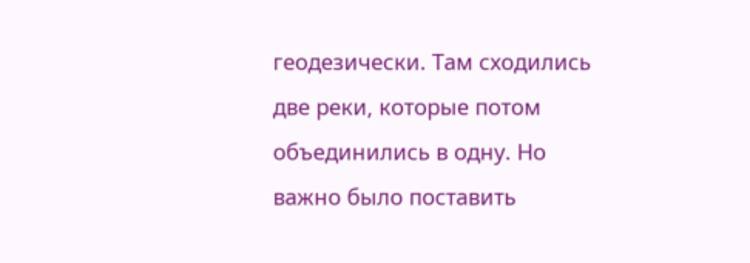геодезически. Там сходились две реки, которые потом объединились в одну. Но важно было поставить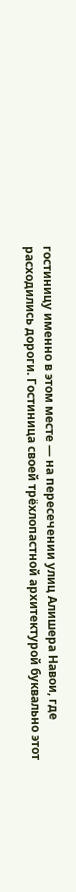гостиницу именно в этом месте — на пересечении улиц Алишера Навои, где расходились дороги. Гостиница своей трёхлопастной архитектурой буквально этот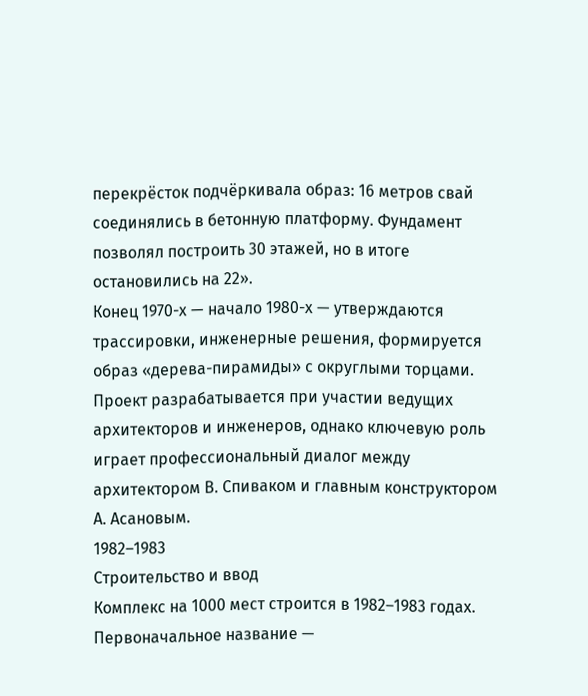перекрёсток подчёркивала образ: 16 метров свай соединялись в бетонную платформу. Фундамент позволял построить 30 этажей, но в итоге остановились на 22».
Конец 1970-х — начало 1980-х — утверждаются трассировки, инженерные решения, формируется образ «дерева-пирамиды» с округлыми торцами. Проект разрабатывается при участии ведущих архитекторов и инженеров, однако ключевую роль играет профессиональный диалог между архитектором В. Спиваком и главным конструктором А. Асановым.
1982–1983
Строительство и ввод
Комплекс на 1000 мест строится в 1982–1983 годах. Первоначальное название —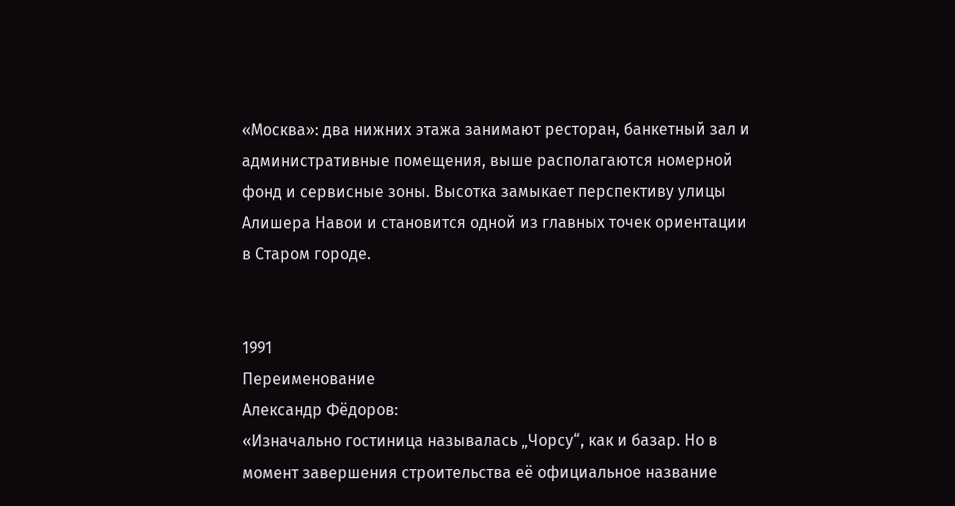«Москва»: два нижних этажа занимают ресторан, банкетный зал и административные помещения, выше располагаются номерной фонд и сервисные зоны. Высотка замыкает перспективу улицы Алишера Навои и становится одной из главных точек ориентации в Старом городе.


1991
Переименование
Александр Фёдоров:
«Изначально гостиница называлась „Чорсу“, как и базар. Но в момент завершения строительства её официальное название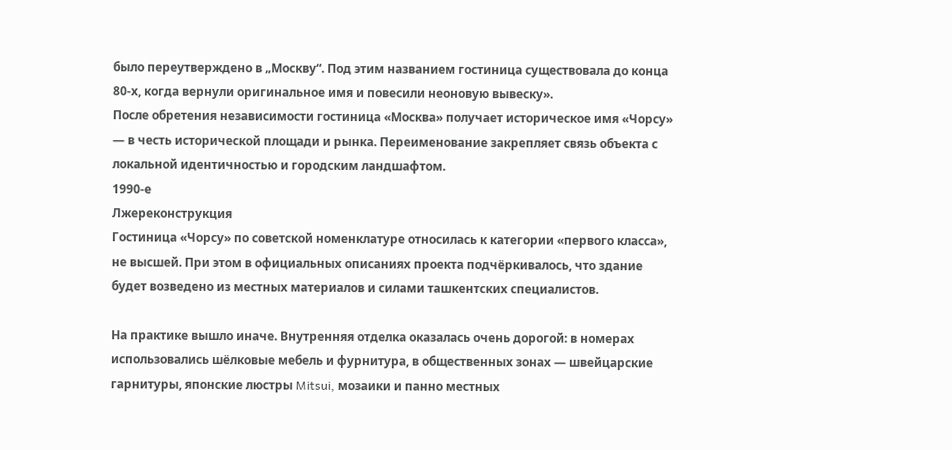было переутверждено в „Москву“. Под этим названием гостиница существовала до конца 80-х, когда вернули оригинальное имя и повесили неоновую вывеску».
После обретения независимости гостиница «Москва» получает историческое имя «Чорсу» — в честь исторической площади и рынка. Переименование закрепляет связь объекта с локальной идентичностью и городским ландшафтом.
1990-е
Лжереконструкция
Гостиница «Чорсу» по советской номенклатуре относилась к категории «первого класса», не высшей. При этом в официальных описаниях проекта подчёркивалось, что здание будет возведено из местных материалов и силами ташкентских специалистов.

На практике вышло иначе. Внутренняя отделка оказалась очень дорогой: в номерах использовались шёлковые мебель и фурнитура, в общественных зонах — швейцарские гарнитуры, японские люстры Mitsui, мозаики и панно местных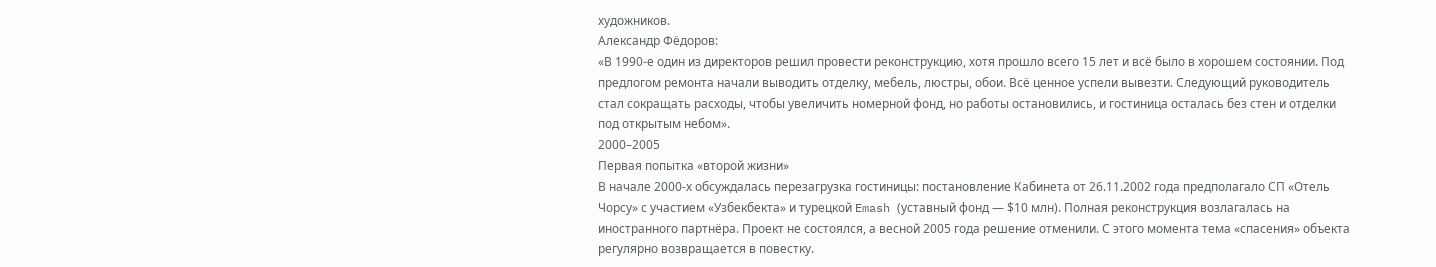художников.
Александр Фёдоров:
«В 1990-е один из директоров решил провести реконструкцию, хотя прошло всего 15 лет и всё было в хорошем состоянии. Под предлогом ремонта начали выводить отделку, мебель, люстры, обои. Всё ценное успели вывезти. Следующий руководитель стал сокращать расходы, чтобы увеличить номерной фонд, но работы остановились, и гостиница осталась без стен и отделки под открытым небом».
2000–2005
Первая попытка «второй жизни»
В начале 2000-х обсуждалась перезагрузка гостиницы: постановление Кабинета от 26.11.2002 года предполагало СП «Отель Чорсу» с участием «Узбекбекта» и турецкой Emash (уставный фонд — $10 млн). Полная реконструкция возлагалась на иностранного партнёра. Проект не состоялся, а весной 2005 года решение отменили. С этого момента тема «спасения» объекта регулярно возвращается в повестку.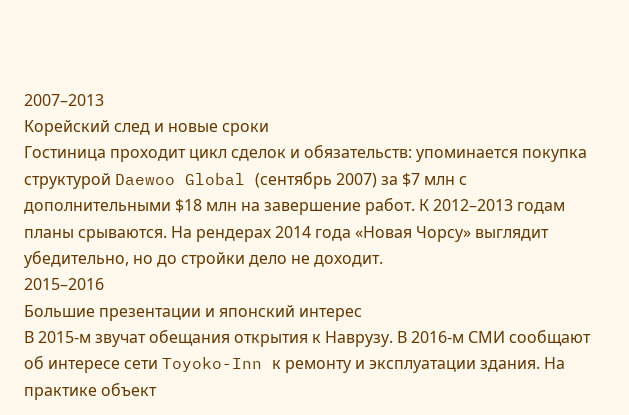2007–2013
Корейский след и новые сроки
Гостиница проходит цикл сделок и обязательств: упоминается покупка структурой Daewoo Global (сентябрь 2007) за $7 млн с дополнительными $18 млн на завершение работ. К 2012–2013 годам планы срываются. На рендерах 2014 года «Новая Чорсу» выглядит убедительно, но до стройки дело не доходит.
2015–2016
Большие презентации и японский интерес
В 2015-м звучат обещания открытия к Наврузу. В 2016-м СМИ сообщают об интересе сети Toyoko-Inn к ремонту и эксплуатации здания. На практике объект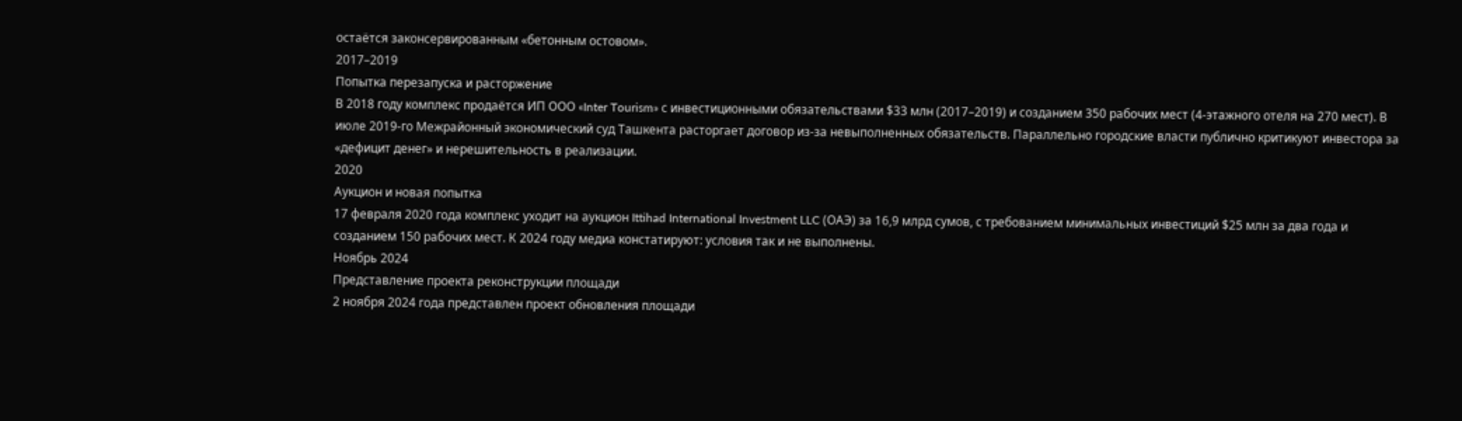остаётся законсервированным «бетонным остовом».
2017–2019
Попытка перезапуска и расторжение
В 2018 году комплекс продаётся ИП ООО «Inter Tourism» с инвестиционными обязательствами $33 млн (2017–2019) и созданием 350 рабочих мест (4-этажного отеля на 270 мест). В июле 2019-го Межрайонный экономический суд Ташкента расторгает договор из-за невыполненных обязательств. Параллельно городские власти публично критикуют инвестора за «дефицит денег» и нерешительность в реализации.
2020
Аукцион и новая попытка
17 февраля 2020 года комплекс уходит на аукцион Ittihad International Investment LLC (ОАЭ) за 16,9 млрд сумов, с требованием минимальных инвестиций $25 млн за два года и созданием 150 рабочих мест. К 2024 году медиа констатируют: условия так и не выполнены.
Ноябрь 2024
Представление проекта реконструкции площади
2 ноября 2024 года представлен проект обновления площади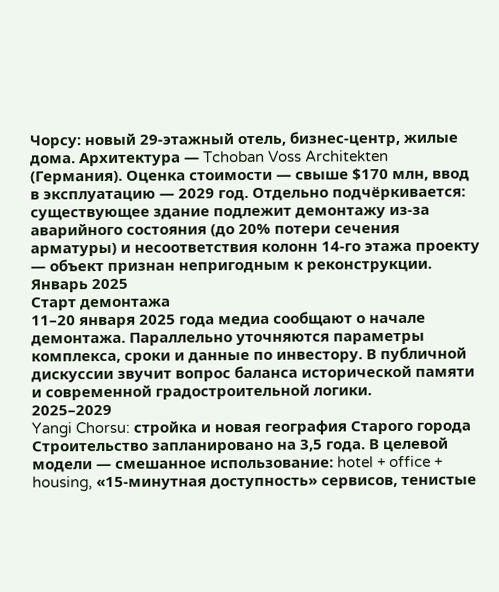Чорсу: новый 29-этажный отель, бизнес-центр, жилые дома. Архитектура — Tchoban Voss Architekten (Германия). Оценка стоимости — свыше $170 млн, ввод в эксплуатацию — 2029 год. Отдельно подчёркивается: существующее здание подлежит демонтажу из-за аварийного состояния (до 20% потери сечения арматуры) и несоответствия колонн 14-го этажа проекту — объект признан непригодным к реконструкции.
Январь 2025
Старт демонтажа
11–20 января 2025 года медиа сообщают о начале демонтажа. Параллельно уточняются параметры комплекса, сроки и данные по инвестору. В публичной дискуссии звучит вопрос баланса исторической памяти и современной градостроительной логики.
2025–2029
Yangi Chorsu: стройка и новая география Старого города
Строительство запланировано на 3,5 года. В целевой модели — смешанное использование: hotel + office + housing, «15-минутная доступность» сервисов, тенистые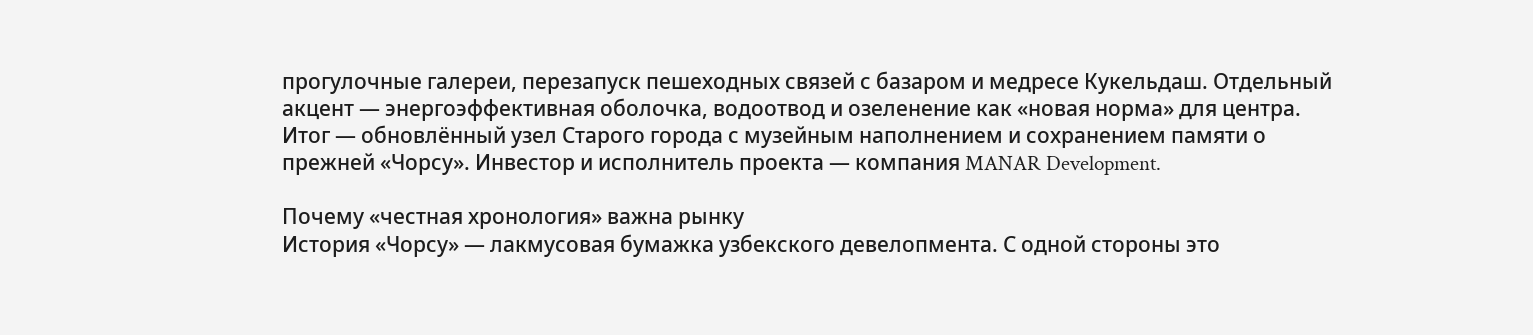прогулочные галереи, перезапуск пешеходных связей с базаром и медресе Кукельдаш. Отдельный акцент — энергоэффективная оболочка, водоотвод и озеленение как «новая норма» для центра.
Итог — обновлённый узел Старого города с музейным наполнением и сохранением памяти о прежней «Чорсу». Инвестор и исполнитель проекта — компания MANAR Development.

Почему «честная хронология» важна рынку
История «Чорсу» — лакмусовая бумажка узбекского девелопмента. С одной стороны это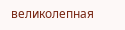великолепная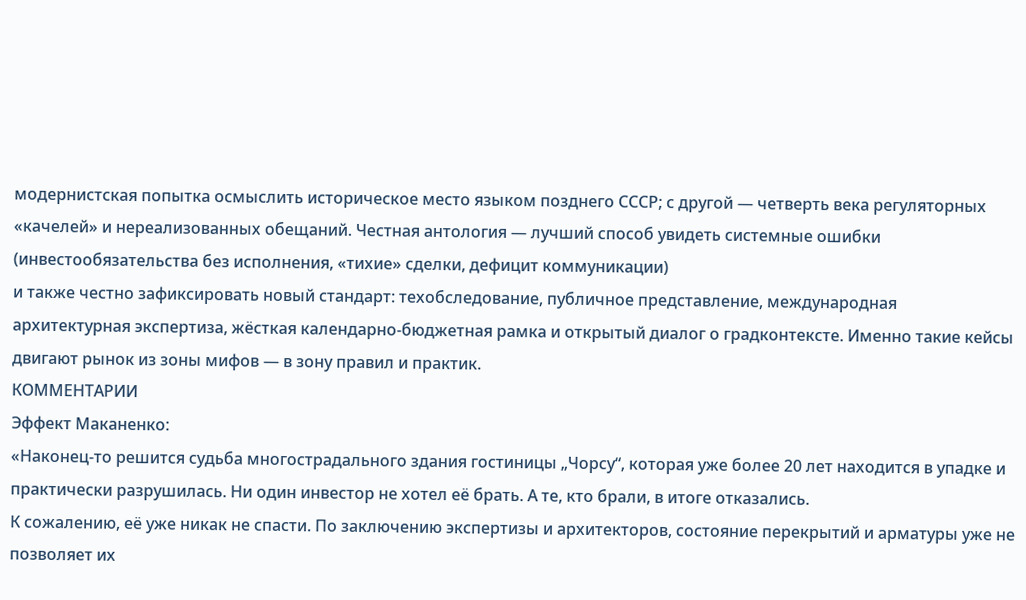модернистская попытка осмыслить историческое место языком позднего СССР; с другой — четверть века регуляторных «качелей» и нереализованных обещаний. Честная антология — лучший способ увидеть системные ошибки (инвестообязательства без исполнения, «тихие» сделки, дефицит коммуникации)
и также честно зафиксировать новый стандарт: техобследование, публичное представление, международная архитектурная экспертиза, жёсткая календарно-бюджетная рамка и открытый диалог о градконтексте. Именно такие кейсы двигают рынок из зоны мифов — в зону правил и практик.
КОММЕНТАРИИ
Эффект Маканенко:
«Наконец-то решится судьба многострадального здания гостиницы „Чорсу“, которая уже более 20 лет находится в упадке и практически разрушилась. Ни один инвестор не хотел её брать. А те, кто брали, в итоге отказались.
К сожалению, её уже никак не спасти. По заключению экспертизы и архитекторов, состояние перекрытий и арматуры уже не позволяет их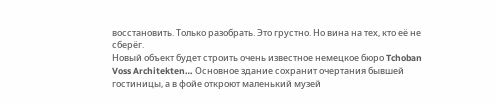восстановить. Только разобрать. Это грустно. Но вина на тех, кто её не сберёг.
Новый объект будет строить очень известное немецкое бюро Tchoban Voss Architekten… Основное здание сохранит очертания бывшей гостиницы, а в фойе откроют маленький музей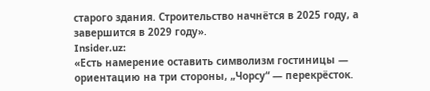старого здания. Строительство начнётся в 2025 году, а завершится в 2029 году».
Insider.uz:
«Есть намерение оставить символизм гостиницы — ориентацию на три стороны, „Чорсу“ — перекрёсток.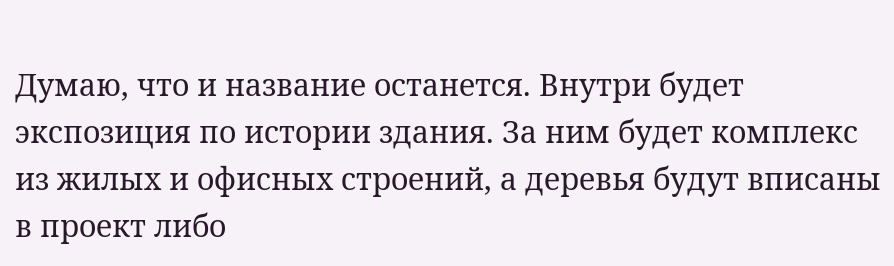Думаю, что и название останется. Внутри будет экспозиция по истории здания. За ним будет комплекс из жилых и офисных строений, а деревья будут вписаны в проект либо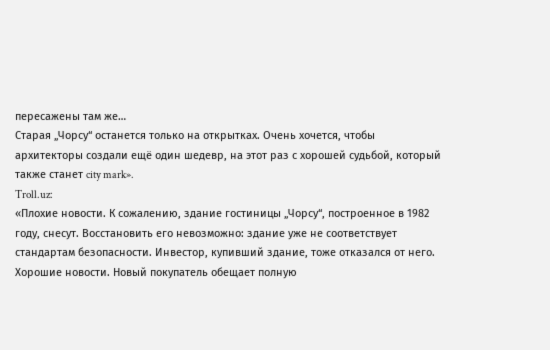пересажены там же…
Старая „Чорсу“ останется только на открытках. Очень хочется, чтобы архитекторы создали ещё один шедевр, на этот раз с хорошей судьбой, который также станет city mark».
Troll.uz:
«Плохие новости. К сожалению, здание гостиницы „Чорсу“, построенное в 1982 году, снесут. Восстановить его невозможно: здание уже не соответствует стандартам безопасности. Инвестор, купивший здание, тоже отказался от него.
Хорошие новости. Новый покупатель обещает полную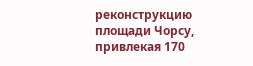реконструкцию площади Чорсу, привлекая 170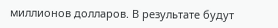миллионов долларов. В результате будут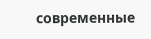современные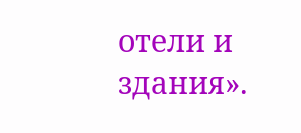отели и здания».